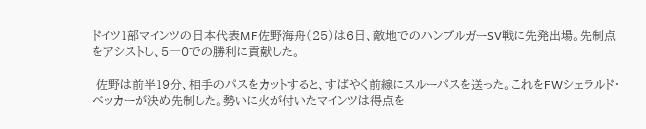ドイツ1部マインツの日本代表MF佐野海舟(25)は6日、敵地でのハンブルガーSV戦に先発出場。先制点をアシストし、5―0での勝利に貢献した。

 佐野は前半19分、相手のパスをカットすると、すばやく前線にスルーパスを送った。これをFWシェラルド・ベッカーが決め先制した。勢いに火が付いたマインツは得点を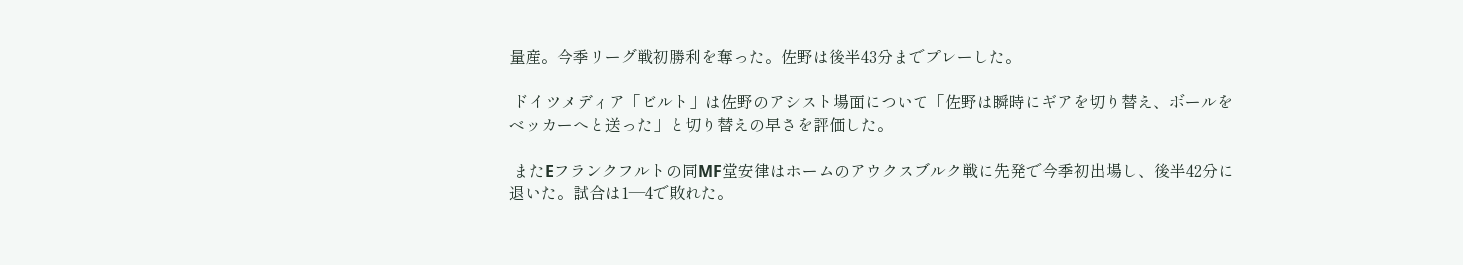量産。今季リーグ戦初勝利を奪った。佐野は後半43分までプレーした。

 ドイツメディア「ビルト」は佐野のアシスト場面について「佐野は瞬時にギアを切り替え、ボールをベッカーへと送った」と切り替えの早さを評価した。

 またEフランクフルトの同MF堂安律はホームのアウクスブルク戦に先発で今季初出場し、後半42分に退いた。試合は1―4で敗れた。